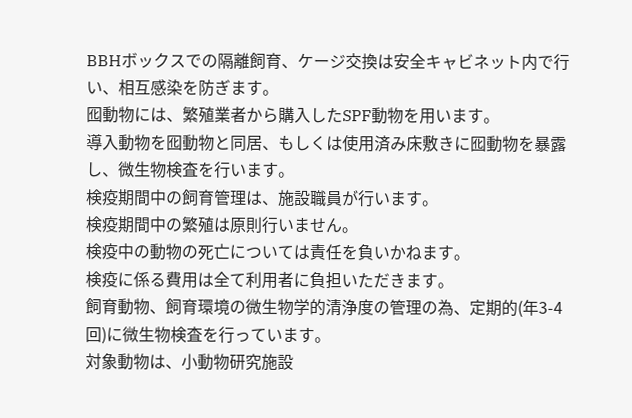BBHボックスでの隔離飼育、ケージ交換は安全キャビネット内で行い、相互感染を防ぎます。
囮動物には、繁殖業者から購入したSPF動物を用います。
導入動物を囮動物と同居、もしくは使用済み床敷きに囮動物を暴露し、微生物検査を行います。
検疫期間中の飼育管理は、施設職員が行います。
検疫期間中の繁殖は原則行いません。
検疫中の動物の死亡については責任を負いかねます。
検疫に係る費用は全て利用者に負担いただきます。
飼育動物、飼育環境の微生物学的清浄度の管理の為、定期的(年3-4回)に微生物検査を行っています。
対象動物は、小動物研究施設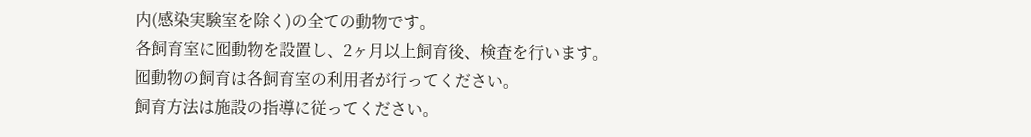内(感染実験室を除く)の全ての動物です。
各飼育室に囮動物を設置し、2ヶ月以上飼育後、検査を行います。
囮動物の飼育は各飼育室の利用者が行ってください。
飼育方法は施設の指導に従ってください。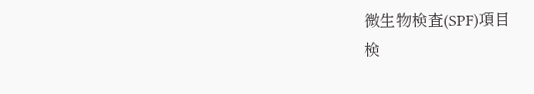微生物検査(SPF)項目
検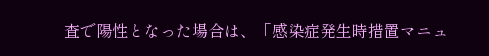査で陽性となった場合は、「感染症発生時措置マニュ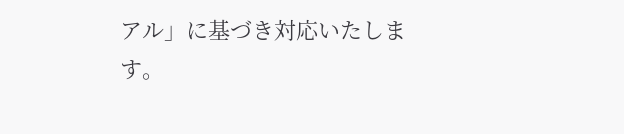アル」に基づき対応いたします。